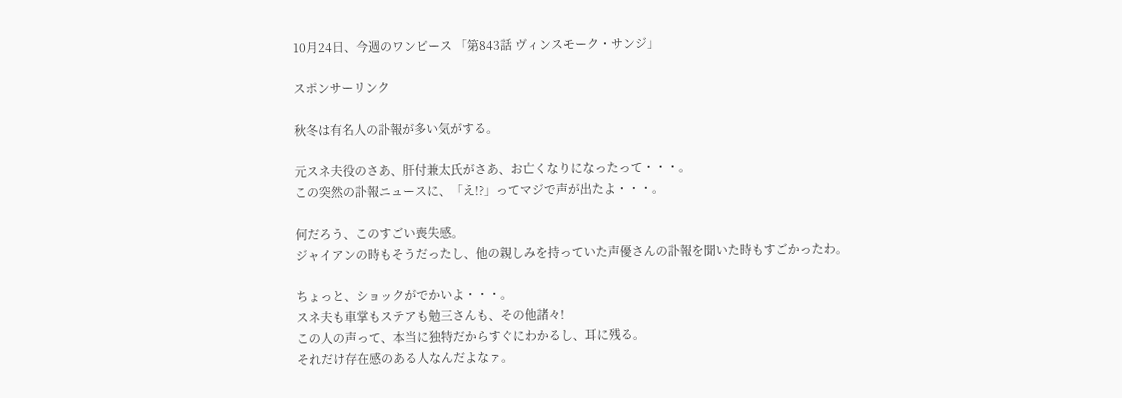10月24日、今週のワンピース 「第843話 ヴィンスモーク・サンジ」

スポンサーリンク

秋冬は有名人の訃報が多い気がする。

元スネ夫役のさあ、肝付兼太氏がさあ、お亡くなりになったって・・・。
この突然の訃報ニュースに、「え!?」ってマジで声が出たよ・・・。

何だろう、このすごい喪失感。
ジャイアンの時もそうだったし、他の親しみを持っていた声優さんの訃報を聞いた時もすごかったわ。

ちょっと、ショックがでかいよ・・・。
スネ夫も車掌もステアも勉三さんも、その他諸々!
この人の声って、本当に独特だからすぐにわかるし、耳に残る。
それだけ存在感のある人なんだよなァ。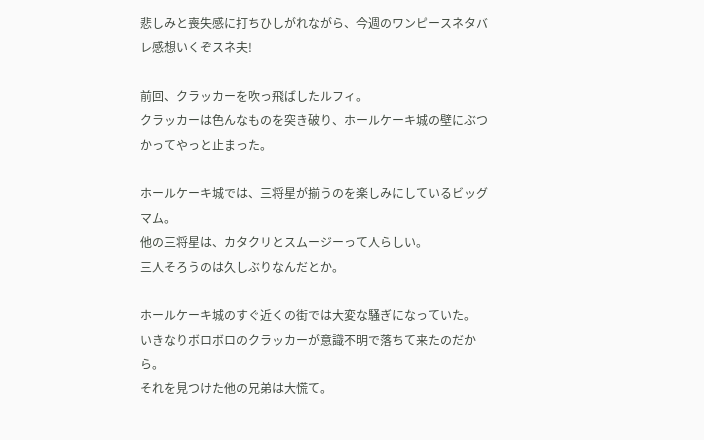悲しみと喪失感に打ちひしがれながら、今週のワンピースネタバレ感想いくぞスネ夫!

前回、クラッカーを吹っ飛ばしたルフィ。
クラッカーは色んなものを突き破り、ホールケーキ城の壁にぶつかってやっと止まった。

ホールケーキ城では、三将星が揃うのを楽しみにしているビッグマム。
他の三将星は、カタクリとスムージーって人らしい。
三人そろうのは久しぶりなんだとか。

ホールケーキ城のすぐ近くの街では大変な騒ぎになっていた。
いきなりボロボロのクラッカーが意識不明で落ちて来たのだから。
それを見つけた他の兄弟は大慌て。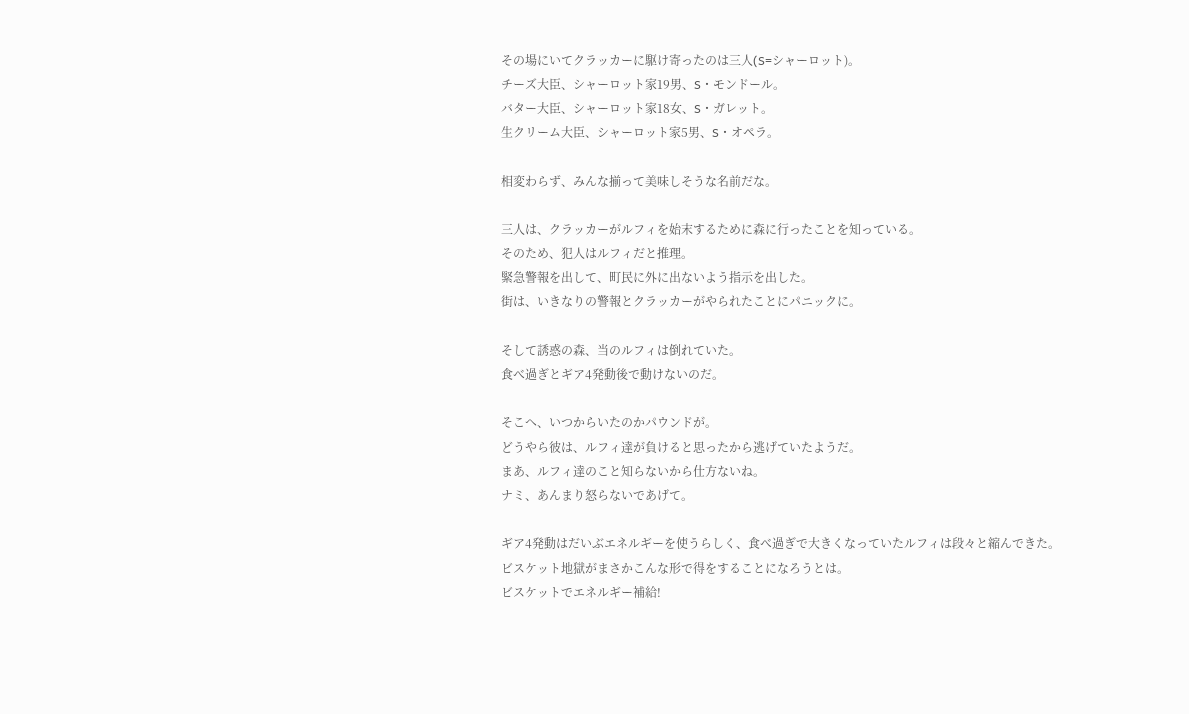その場にいてクラッカーに駆け寄ったのは三人(S=シャーロット)。
チーズ大臣、シャーロット家19男、S・モンドール。
バター大臣、シャーロット家18女、S・ガレット。
生クリーム大臣、シャーロット家5男、S・オペラ。

相変わらず、みんな揃って美味しそうな名前だな。

三人は、クラッカーがルフィを始末するために森に行ったことを知っている。
そのため、犯人はルフィだと推理。
緊急警報を出して、町民に外に出ないよう指示を出した。
街は、いきなりの警報とクラッカーがやられたことにパニックに。

そして誘惑の森、当のルフィは倒れていた。
食べ過ぎとギア4発動後で動けないのだ。

そこへ、いつからいたのかパウンドが。
どうやら彼は、ルフィ達が負けると思ったから逃げていたようだ。
まあ、ルフィ達のこと知らないから仕方ないね。
ナミ、あんまり怒らないであげて。

ギア4発動はだいぶエネルギーを使うらしく、食べ過ぎで大きくなっていたルフィは段々と縮んできた。
ビスケット地獄がまさかこんな形で得をすることになろうとは。
ビスケットでエネルギー補給!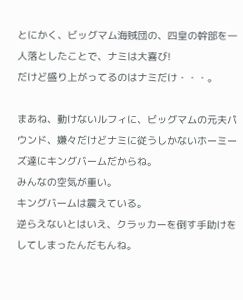とにかく、ビッグマム海賊団の、四皇の幹部を一人落としたことで、ナミは大喜び!
だけど盛り上がってるのはナミだけ・・・。

まあね、動けないルフィに、ビッグマムの元夫パウンド、嫌々だけどナミに従うしかないホーミーズ達にキングバームだからね。
みんなの空気が重い。
キングバームは震えている。
逆らえないとはいえ、クラッカーを倒す手助けをしてしまったんだもんね。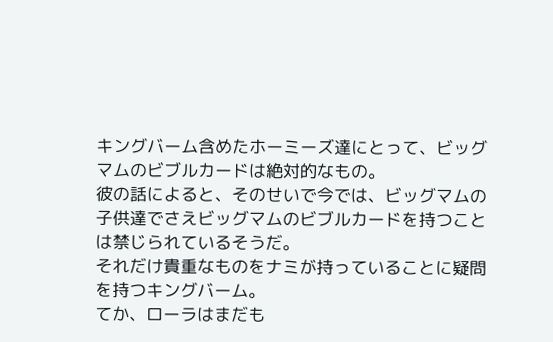キングバーム含めたホーミーズ達にとって、ビッグマムのビブルカードは絶対的なもの。
彼の話によると、そのせいで今では、ビッグマムの子供達でさえビッグマムのビブルカードを持つことは禁じられているそうだ。
それだけ貴重なものをナミが持っていることに疑問を持つキングバーム。
てか、ローラはまだも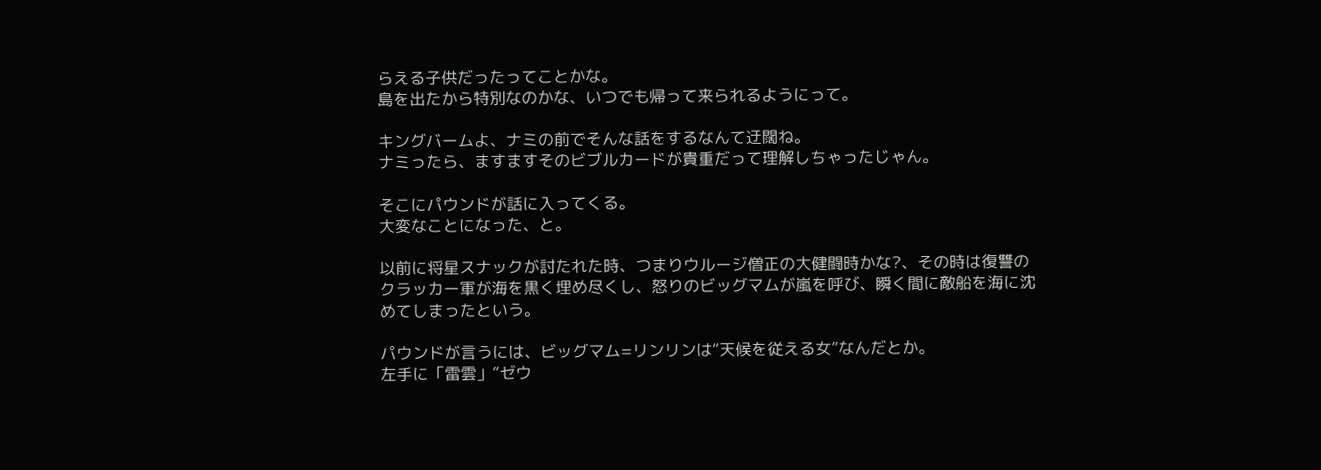らえる子供だったってことかな。
島を出たから特別なのかな、いつでも帰って来られるようにって。

キングバームよ、ナミの前でそんな話をするなんて迂闊ね。
ナミったら、ますますそのビブルカードが貴重だって理解しちゃったじゃん。

そこにパウンドが話に入ってくる。
大変なことになった、と。

以前に将星スナックが討たれた時、つまりウルージ僧正の大健闘時かな?、その時は復讐のクラッカー軍が海を黒く埋め尽くし、怒りのビッグマムが嵐を呼び、瞬く間に敵船を海に沈めてしまったという。

パウンドが言うには、ビッグマム=リンリンは“天候を従える女”なんだとか。
左手に「雷雲」“ゼウ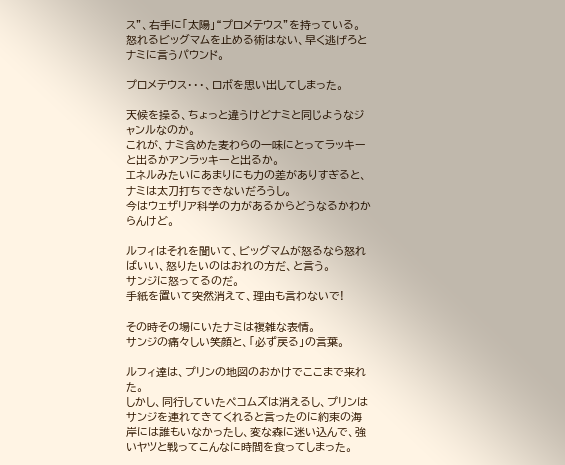ス”、右手に「太陽」“プロメテウス”を持っている。
怒れるビッグマムを止める術はない、早く逃げろとナミに言うパウンド。

プロメテウス・・・、ロボを思い出してしまった。

天候を操る、ちょっと違うけどナミと同じようなジャンルなのか。
これが、ナミ含めた麦わらの一味にとってラッキーと出るかアンラッキーと出るか。
エネルみたいにあまりにも力の差がありすぎると、ナミは太刀打ちできないだろうし。
今はウェザリア科学の力があるからどうなるかわからんけど。

ルフィはそれを聞いて、ビッグマムが怒るなら怒ればいい、怒りたいのはおれの方だ、と言う。
サンジに怒ってるのだ。
手紙を置いて突然消えて、理由も言わないで!

その時その場にいたナミは複雑な表情。
サンジの痛々しい笑顔と、「必ず戻る」の言葉。

ルフィ達は、プリンの地図のおかけでここまで来れた。
しかし、同行していたペコムズは消えるし、プリンはサンジを連れてきてくれると言ったのに約束の海岸には誰もいなかったし、変な森に迷い込んで、強いヤツと戦ってこんなに時間を食ってしまった。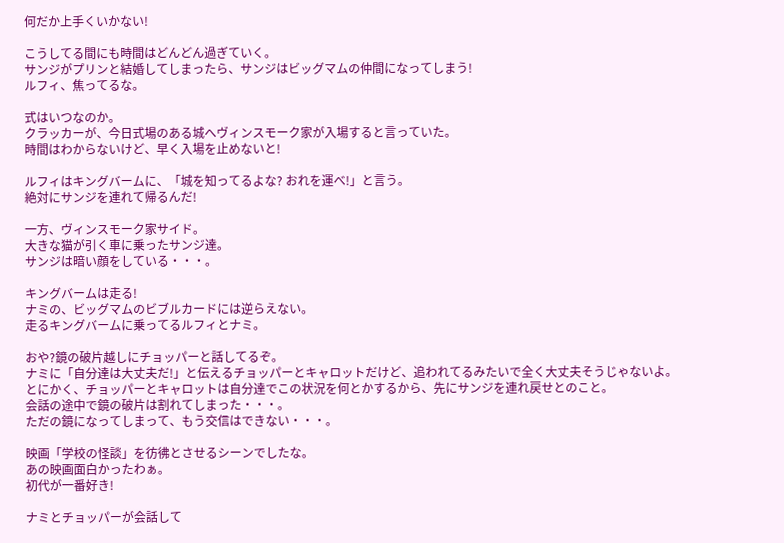何だか上手くいかない!

こうしてる間にも時間はどんどん過ぎていく。
サンジがプリンと結婚してしまったら、サンジはビッグマムの仲間になってしまう!
ルフィ、焦ってるな。

式はいつなのか。
クラッカーが、今日式場のある城へヴィンスモーク家が入場すると言っていた。
時間はわからないけど、早く入場を止めないと!

ルフィはキングバームに、「城を知ってるよな? おれを運べ!」と言う。
絶対にサンジを連れて帰るんだ!

一方、ヴィンスモーク家サイド。
大きな猫が引く車に乗ったサンジ達。
サンジは暗い顔をしている・・・。

キングバームは走る!
ナミの、ビッグマムのビブルカードには逆らえない。
走るキングバームに乗ってるルフィとナミ。

おや?鏡の破片越しにチョッパーと話してるぞ。
ナミに「自分達は大丈夫だ!」と伝えるチョッパーとキャロットだけど、追われてるみたいで全く大丈夫そうじゃないよ。
とにかく、チョッパーとキャロットは自分達でこの状況を何とかするから、先にサンジを連れ戻せとのこと。
会話の途中で鏡の破片は割れてしまった・・・。
ただの鏡になってしまって、もう交信はできない・・・。

映画「学校の怪談」を彷彿とさせるシーンでしたな。
あの映画面白かったわぁ。
初代が一番好き!

ナミとチョッパーが会話して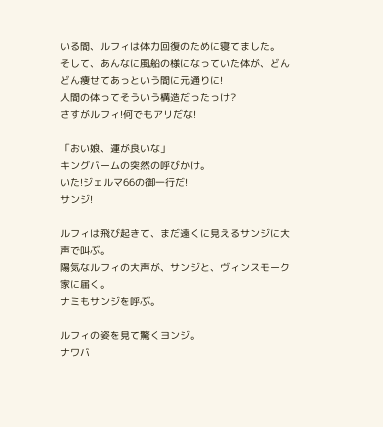いる間、ルフィは体力回復のために寝てました。
そして、あんなに風船の様になっていた体が、どんどん痩せてあっという間に元通りに!
人間の体ってそういう構造だったっけ?
さすがルフィ!何でもアリだな!

「おい娘、運が良いな」
キングバームの突然の呼びかけ。
いた!ジェルマ66の御一行だ!
サンジ!

ルフィは飛び起きて、まだ遠くに見えるサンジに大声で叫ぶ。
陽気なルフィの大声が、サンジと、ヴィンスモーク家に届く。
ナミもサンジを呼ぶ。

ルフィの姿を見て驚くヨンジ。
ナワバ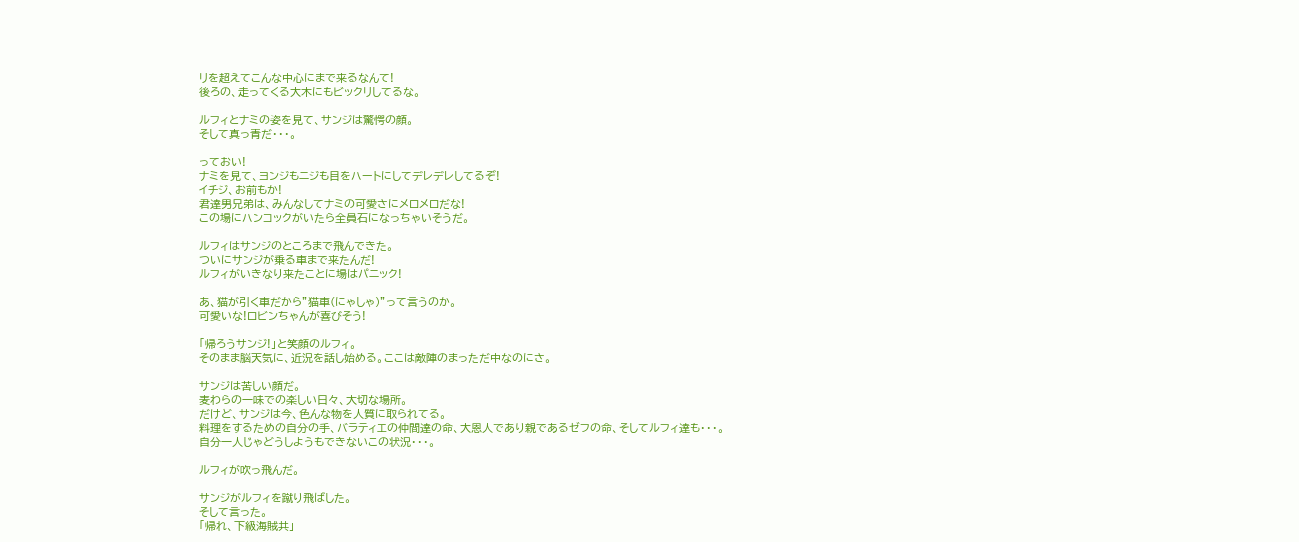リを超えてこんな中心にまで来るなんて!
後ろの、走ってくる大木にもビックリしてるな。

ルフィとナミの姿を見て、サンジは驚愕の顔。
そして真っ青だ・・・。

っておい!
ナミを見て、ヨンジもニジも目をハートにしてデレデレしてるぞ!
イチジ、お前もか!
君達男兄弟は、みんなしてナミの可愛さにメロメロだな!
この場にハンコックがいたら全員石になっちゃいそうだ。

ルフィはサンジのところまで飛んできた。
ついにサンジが乗る車まで来たんだ!
ルフィがいきなり来たことに場はパニック!

あ、猫が引く車だから”猫車(にゃしゃ)”って言うのか。
可愛いな!ロビンちゃんが喜びそう!

「帰ろうサンジ!」と笑顔のルフィ。
そのまま脳天気に、近況を話し始める。ここは敵陣のまっただ中なのにさ。

サンジは苦しい顔だ。
麦わらの一味での楽しい日々、大切な場所。
だけど、サンジは今、色んな物を人質に取られてる。
料理をするための自分の手、バラティエの仲間達の命、大恩人であり親であるゼフの命、そしてルフィ達も・・・。
自分一人じゃどうしようもできないこの状況・・・。

ルフィが吹っ飛んだ。

サンジがルフィを蹴り飛ばした。
そして言った。
「帰れ、下級海賊共」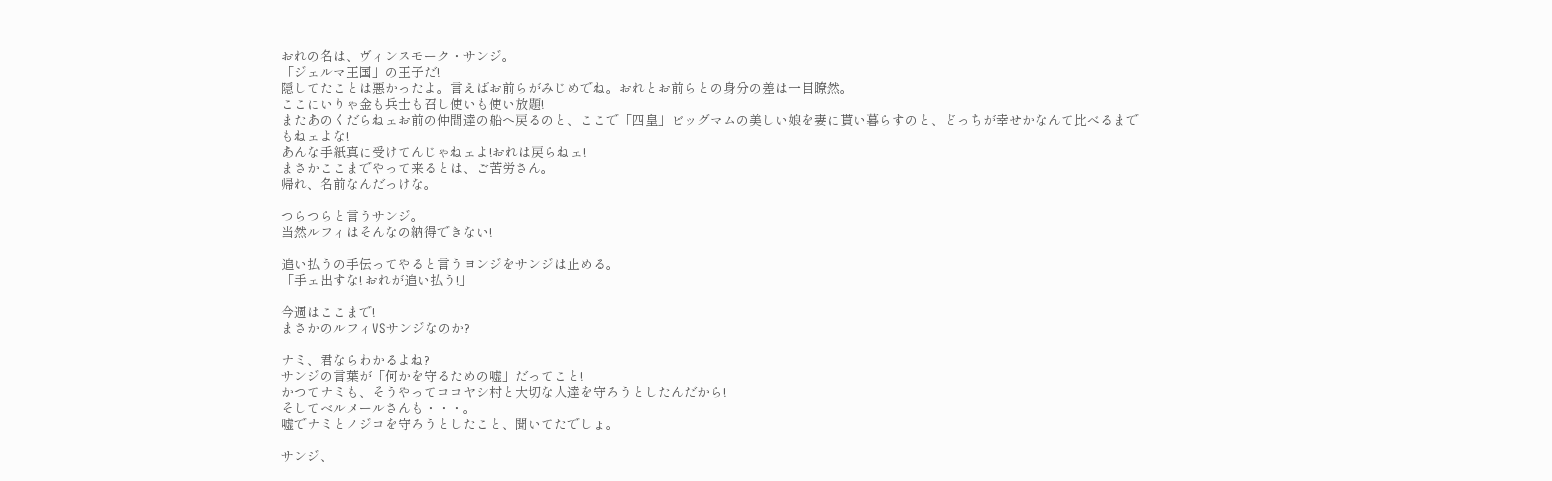おれの名は、ヴィンスモーク・サンジ。
「ジェルマ王国」の王子だ!
隠してたことは悪かったよ。言えばお前らがみじめでね。おれとお前らとの身分の差は一目瞭然。
ここにいりゃ金も兵士も召し使いも使い放題!
またあのくだらねェお前の仲間達の船へ戻るのと、ここで「四皇」ビッグマムの美しい娘を妻に貰い暮らすのと、どっちが幸せかなんて比べるまでもねェよな!
あんな手紙真に受けてんじゃねェよ!おれは戻らねェ!
まさかここまでやって来るとは、ご苦労さん。
帰れ、名前なんだっけな。

つらつらと言うサンジ。
当然ルフィはそんなの納得できない!

追い払うの手伝ってやると言うヨンジをサンジは止める。
「手ェ出すな! おれが追い払う!」

今週はここまで!
まさかのルフィVSサンジなのか?

ナミ、君ならわかるよね?
サンジの言葉が「何かを守るための嘘」だってこと!
かつてナミも、そうやってココヤシ村と大切な人達を守ろうとしたんだから!
そしてベルメールさんも・・・。
嘘でナミとノジコを守ろうとしたこと、聞いてたでしょ。

サンジ、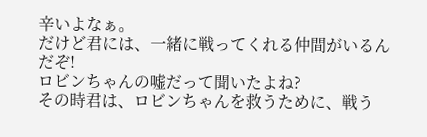辛いよなぁ。
だけど君には、一緒に戦ってくれる仲間がいるんだぞ!
ロビンちゃんの嘘だって聞いたよね?
その時君は、ロビンちゃんを救うために、戦う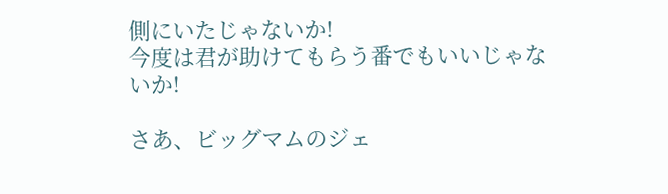側にいたじゃないか!
今度は君が助けてもらう番でもいいじゃないか!

さあ、ビッグマムのジェ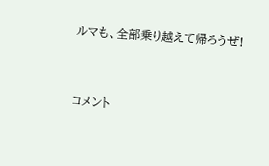ルマも、全部乗り越えて帰ろうぜ!


コメント